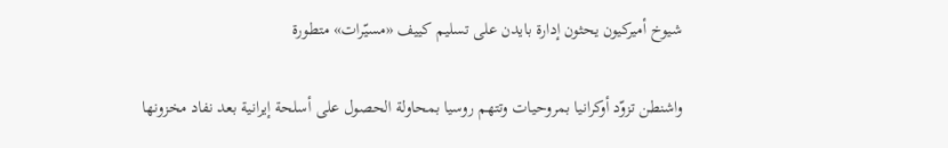شيوخ أميركيون يحثون إدارة بايدن على تسليم كييف «مسيّرات» متطورة

واشنطن تزوّد أوكرانيا بمروحيات وتتهم روسيا بمحاولة الحصول على أسلحة إيرانية بعد نفاد مخزونها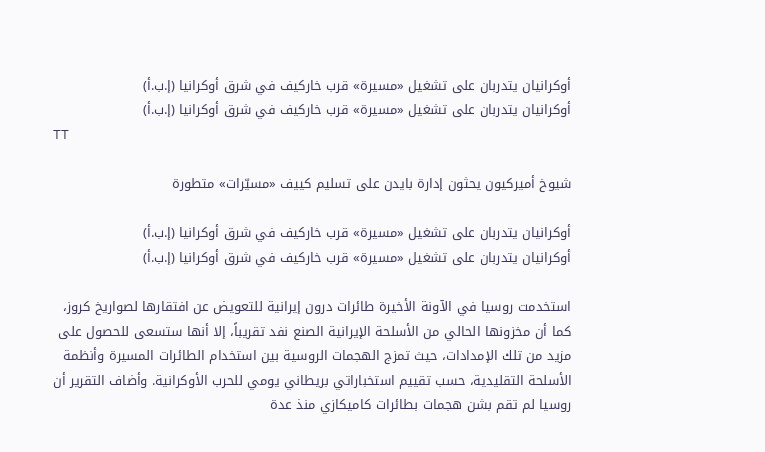أوكرانيان يتدربان على تشغيل «مسيرة» قرب خاركيف في شرق أوكرانيا (إ.ب.أ)
أوكرانيان يتدربان على تشغيل «مسيرة» قرب خاركيف في شرق أوكرانيا (إ.ب.أ)
TT

شيوخ أميركيون يحثون إدارة بايدن على تسليم كييف «مسيّرات» متطورة

أوكرانيان يتدربان على تشغيل «مسيرة» قرب خاركيف في شرق أوكرانيا (إ.ب.أ)
أوكرانيان يتدربان على تشغيل «مسيرة» قرب خاركيف في شرق أوكرانيا (إ.ب.أ)

استخدمت روسيا في الآونة الأخيرة طائرات درون إيرانية للتعويض عن افتقارها لصواريخ كروز، كما أن مخزونها الحالي من الأسلحة الإيرانية الصنع نفد تقريباً، إلا أنها ستسعى للحصول على مزيد من تلك الإمدادات، حيث تمزج الهجمات الروسية بين استخدام الطائرات المسيرة وأنظمة الأسلحة التقليدية، حسب تقييم استخباراتي بريطاني يومي للحرب الأوكرانية. وأضاف التقرير أن روسيا لم تقم بشن هجمات بطائرات كاميكازي منذ عدة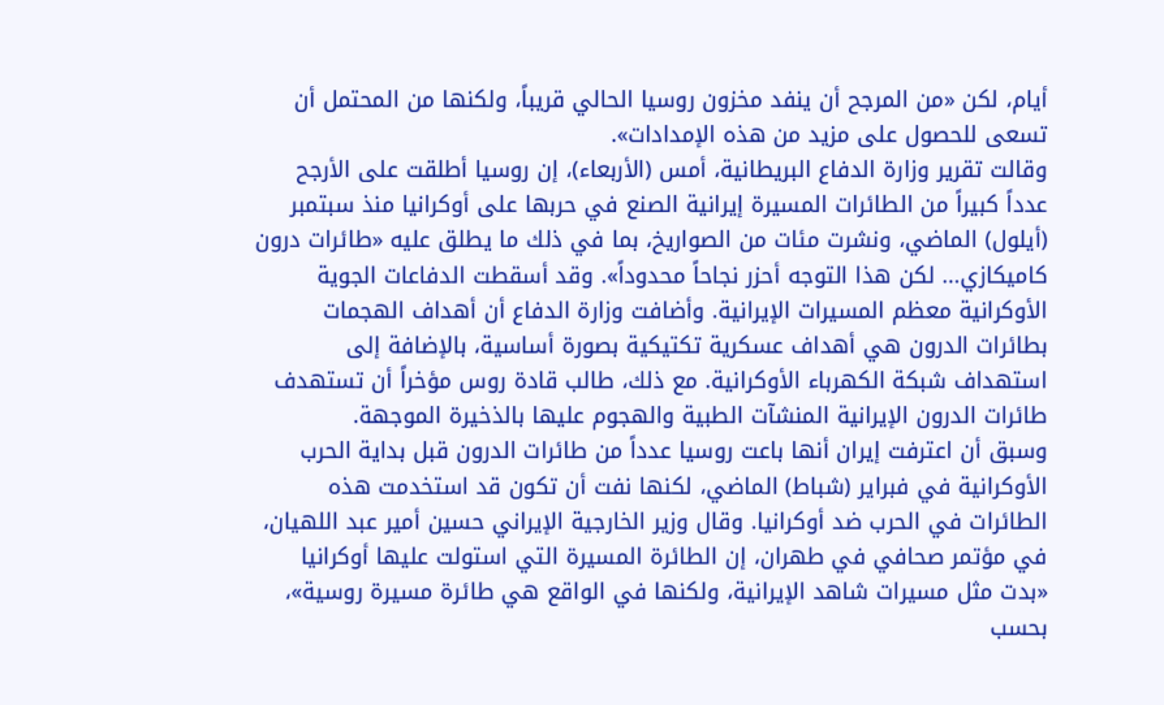أيام، لكن «من المرجح أن ينفد مخزون روسيا الحالي قريباً، ولكنها من المحتمل أن تسعى للحصول على مزيد من هذه الإمدادات».
وقالت تقرير وزارة الدفاع البريطانية، أمس (الأربعاء)، إن روسيا أطلقت على الأرجح عدداً كبيراً من الطائرات المسيرة إيرانية الصنع في حربها على أوكرانيا منذ سبتمبر (أيلول) الماضي، ونشرت مئات من الصواريخ، بما في ذلك ما يطلق عليه «طائرات درون كاميكازي... لكن هذا التوجه أحزر نجاحاً محدوداً». وقد أسقطت الدفاعات الجوية الأوكرانية معظم المسيرات الإيرانية. وأضافت وزارة الدفاع أن أهداف الهجمات بطائرات الدرون هي أهداف عسكرية تكتيكية بصورة أساسية، بالإضافة إلى استهداف شبكة الكهرباء الأوكرانية. مع ذلك، طالب قادة روس مؤخراً أن تستهدف طائرات الدرون الإيرانية المنشآت الطبية والهجوم عليها بالذخيرة الموجهة.
وسبق أن اعترفت إيران أنها باعت روسيا عدداً من طائرات الدرون قبل بداية الحرب الأوكرانية في فبراير (شباط) الماضي، لكنها نفت أن تكون قد استخدمت هذه الطائرات في الحرب ضد أوكرانيا. وقال وزير الخارجية الإيراني حسين أمير عبد اللهيان، في مؤتمر صحافي في طهران، إن الطائرة المسيرة التي استولت عليها أوكرانيا «بدت مثل مسيرات شاهد الإيرانية، ولكنها في الواقع هي طائرة مسيرة روسية»، بحسب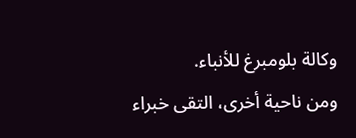وكالة بلومبرغ للأنباء.
ومن ناحية أخرى، التقى خبراء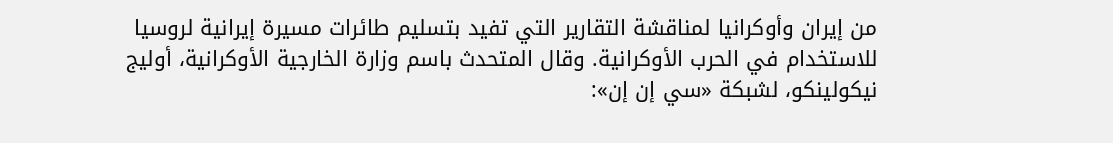من إيران وأوكرانيا لمناقشة التقارير التي تفيد بتسليم طائرات مسيرة إيرانية لروسيا للاستخدام في الحرب الأوكرانية. وقال المتحدث باسم وزارة الخارجية الأوكرانية، أوليج نيكولينكو، لشبكة «سي إن إن»: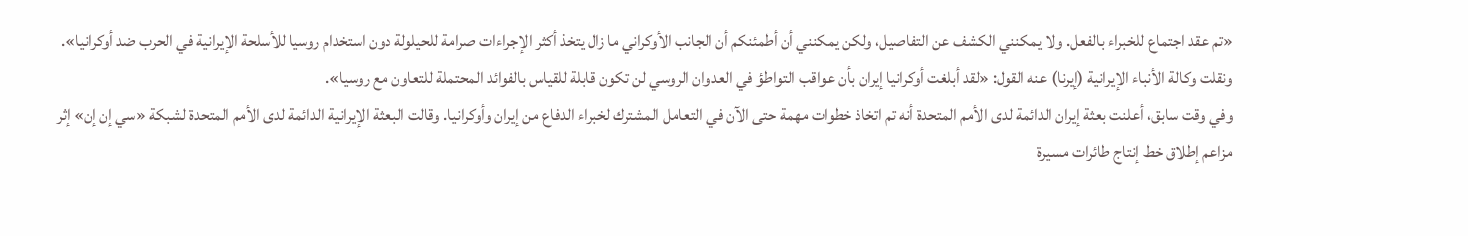«تم عقد اجتماع للخبراء بالفعل. ولا يمكنني الكشف عن التفاصيل، ولكن يمكنني أن أطمئنكم أن الجانب الأوكراني ما زال يتخذ أكثر الإجراءات صرامة للحيلولة دون استخدام روسيا للأسلحة الإيرانية في الحرب ضد أوكرانيا». ونقلت وكالة الأنباء الإيرانية (إيرنا) عنه القول: «لقد أبلغت أوكرانيا إيران بأن عواقب التواطؤ في العدوان الروسي لن تكون قابلة للقياس بالفوائد المحتملة للتعاون مع روسيا».
وفي وقت سابق، أعلنت بعثة إيران الدائمة لدى الأمم المتحدة أنه تم اتخاذ خطوات مهمة حتى الآن في التعامل المشترك لخبراء الدفاع من إيران وأوكرانيا. وقالت البعثة الإيرانية الدائمة لدى الأمم المتحدة لشبكة «سي إن إن» إثر مزاعم إطلاق خط إنتاج طائرات مسيرة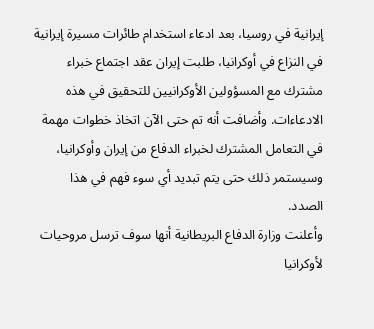إيرانية في روسيا، بعد ادعاء استخدام طائرات مسيرة إيرانية في النزاع في أوكرانيا، طلبت إيران عقد اجتماع خبراء مشترك مع المسؤولين الأوكرانيين للتحقيق في هذه الادعاءات. وأضافت أنه تم حتى الآن اتخاذ خطوات مهمة في التعامل المشترك لخبراء الدفاع من إيران وأوكرانيا، وسيستمر ذلك حتى يتم تبديد أي سوء فهم في هذا الصدد.
وأعلنت وزارة الدفاع البريطانية أنها سوف ترسل مروحيات لأوكرانيا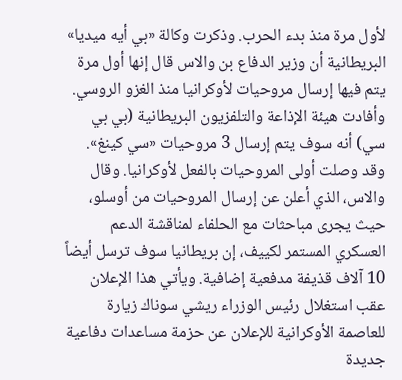لأول مرة منذ بدء الحرب. وذكرت وكالة «بي أيه ميديا» البريطانية أن وزير الدفاع بن والاس قال إنها أول مرة يتم فيها إرسال مروحيات لأوكرانيا منذ الغزو الروسي. وأفادت هيئة الإذاعة والتلفزيون البريطانية (بي بي سي) أنه سوف يتم إرسال 3 مروحيات «سي كينغ». وقد وصلت أولى المروحيات بالفعل لأوكرانيا. وقال والاس، الذي أعلن عن إرسال المروحيات من أوسلو، حيث يجرى مباحثات مع الحلفاء لمناقشة الدعم العسكري المستمر لكييف، إن بريطانيا سوف ترسل أيضاً 10 آلاف قذيفة مدفعية إضافية. ويأتي هذا الإعلان عقب استغلال رئيس الوزراء ريشي سوناك زيارة للعاصمة الأوكرانية للإعلان عن حزمة مساعدات دفاعية جديدة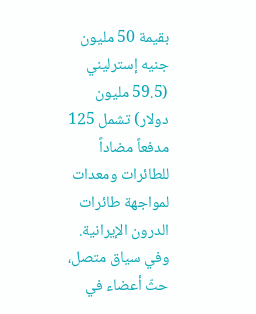بقيمة 50 مليون جنيه إسترليني (59.5 مليون دولار) تشمل 125 مدفعاً مضاداً للطائرات ومعدات لمواجهة طائرات الدرون الإيرانية.
وفي سياق متصل، حثّ أعضاء في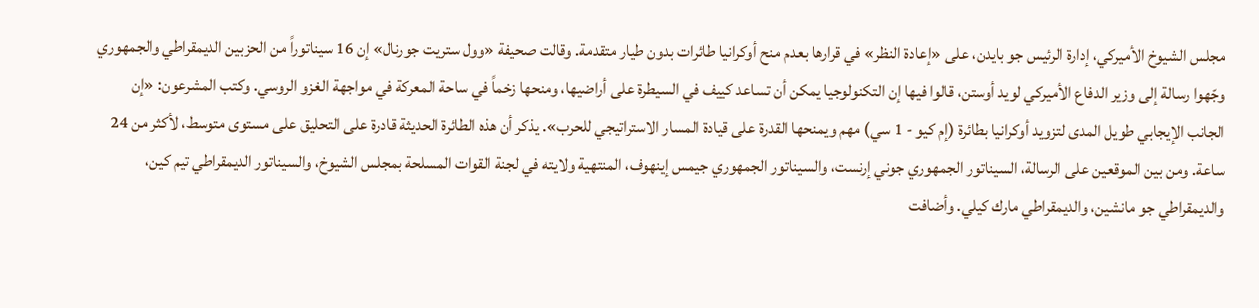مجلس الشيوخ الأميركي، إدارة الرئيس جو بايدن، على «إعادة النظر» في قرارها بعدم منح أوكرانيا طائرات بدون طيار متقدمة. وقالت صحيفة «وول ستريت جورنال» إن 16 سيناتوراً من الحزبين الديمقراطي والجمهوري وجّهوا رسالة إلى وزير الدفاع الأميركي لويد أوستن، قالوا فيها إن التكنولوجيا يمكن أن تساعد كييف في السيطرة على أراضيها، ومنحها زخماً في ساحة المعركة في مواجهة الغزو الروسي. وكتب المشرعون: «إن الجانب الإيجابي طويل المدى لتزويد أوكرانيا بطائرة (إم كيو - 1 سي) مهم ويمنحها القدرة على قيادة المسار الاستراتيجي للحرب». يذكر أن هذه الطائرة الحديثة قادرة على التحليق على مستوى متوسط، لأكثر من 24 ساعة. ومن بين الموقعين على الرسالة، السيناتور الجمهوري جوني إرنست، والسيناتور الجمهوري جيمس إينهوف، المنتهية ولايته في لجنة القوات المسلحة بمجلس الشيوخ، والسيناتور الديمقراطي تيم كين، والديمقراطي جو مانشين، والديمقراطي مارك كيلي. وأضافت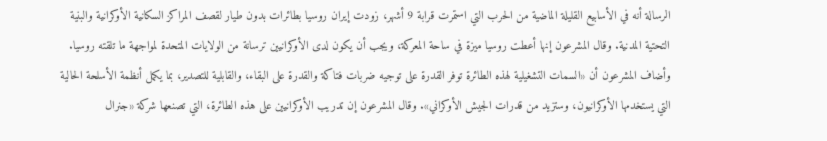الرسالة أنه في الأسابيع القليلة الماضية من الحرب التي استمرت قرابة 9 أشهر، زودت إيران روسيا بطائرات بدون طيار لقصف المراكز السكانية الأوكرانية والبنية التحتية المدنية. وقال المشرعون إنها أعطت روسيا ميزة في ساحة المعركة، ويجب أن يكون لدى الأوكرانيين ترسانة من الولايات المتحدة لمواجهة ما تلقته روسيا.
وأضاف المشرعون أن «السمات التشغيلية لهذه الطائرة توفر القدرة على توجيه ضربات فتاكة والقدرة على البقاء، والقابلية للتصدير، بما يكمل أنظمة الأسلحة الحالية التي يستخدمها الأوكرانيون، وستزيد من قدرات الجيش الأوكراني». وقال المشرعون إن تدريب الأوكرانيين على هذه الطائرة، التي تصنعها شركة «جنرال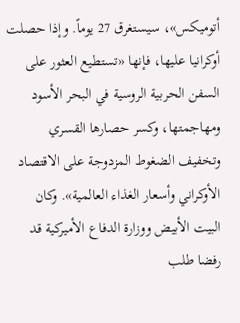أتوميكس»، سيستغرق 27 يوماً. وإذا حصلت أوكرانيا عليها، فإنها «تستطيع العثور على السفن الحربية الروسية في البحر الأسود ومهاجمتها، وكسر حصارها القسري وتخفيف الضغوط المزدوجة على الاقتصاد الأوكراني وأسعار الغذاء العالمية». وكان البيت الأبيض ووزارة الدفاع الأميركية قد رفضا طلب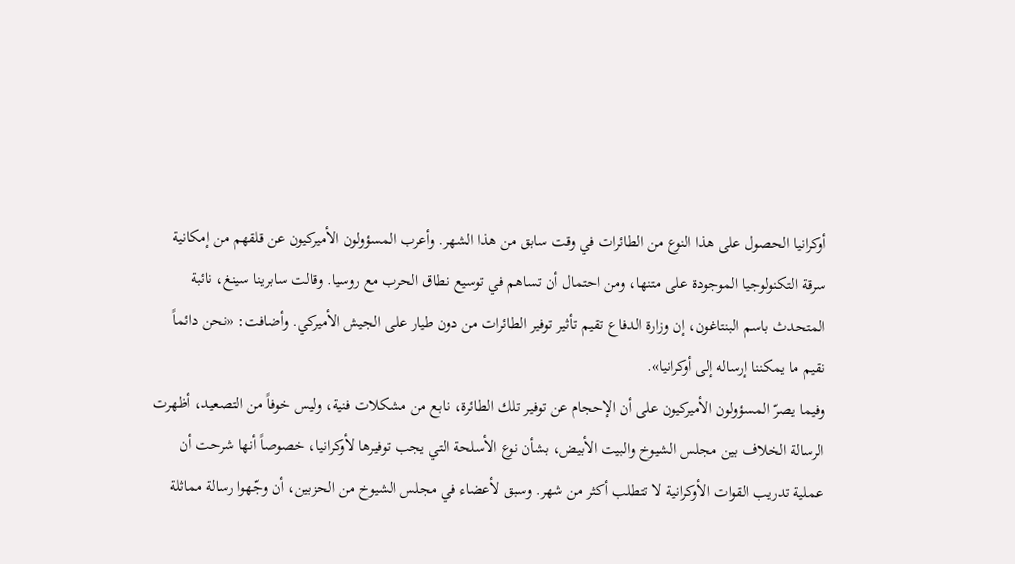أوكرانيا الحصول على هذا النوع من الطائرات في وقت سابق من هذا الشهر. وأعرب المسؤولون الأميركيون عن قلقهم من إمكانية سرقة التكنولوجيا الموجودة على متنها، ومن احتمال أن تساهم في توسيع نطاق الحرب مع روسيا. وقالت سابرينا سينغ، نائبة المتحدث باسم البنتاغون، إن وزارة الدفاع تقيم تأثير توفير الطائرات من دون طيار على الجيش الأميركي. وأضافت: «نحن دائماً نقيم ما يمكننا إرساله إلى أوكرانيا».
وفيما يصرّ المسؤولون الأميركيون على أن الإحجام عن توفير تلك الطائرة، نابع من مشكلات فنية، وليس خوفاً من التصعيد، أظهرت الرسالة الخلاف بين مجلس الشيوخ والبيت الأبيض، بشأن نوع الأسلحة التي يجب توفيرها لأوكرانيا، خصوصاً أنها شرحت أن عملية تدريب القوات الأوكرانية لا تتطلب أكثر من شهر. وسبق لأعضاء في مجلس الشيوخ من الحزبين، أن وجّهوا رسالة مماثلة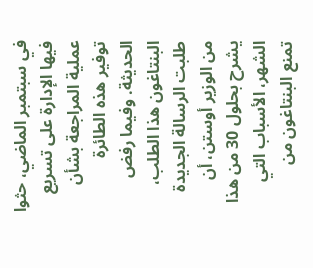في سبتمبر الماضي، حثوا فيها الإدارة على تسريع عملية المراجعة بشأن توفير هذه الطائرة الحديثة. وفيما رفض البنتاغون هذا الطلب، طلبت الرسالة الجديدة من الوزير أوستن، أن يشرح بحلول 30 من هذا الشهر، الأسباب التي تمنع البنتاغون من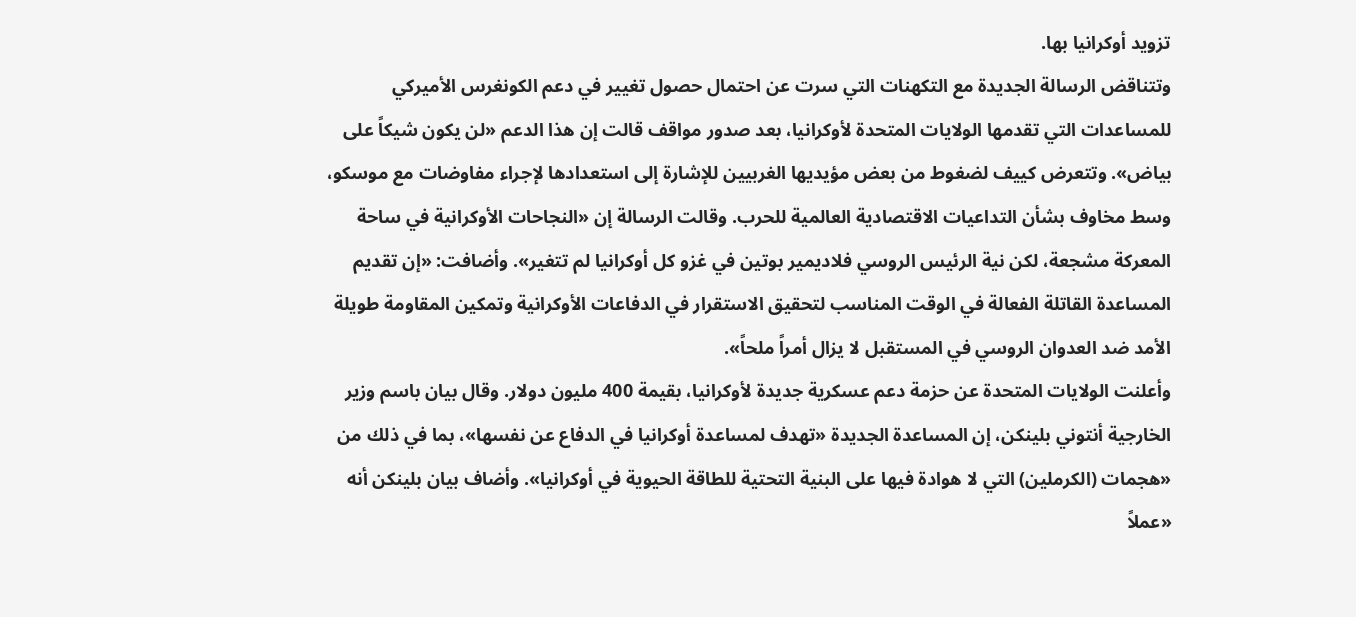تزويد أوكرانيا بها.
وتتناقض الرسالة الجديدة مع التكهنات التي سرت عن احتمال حصول تغيير في دعم الكونغرس الأميركي للمساعدات التي تقدمها الولايات المتحدة لأوكرانيا، بعد صدور مواقف قالت إن هذا الدعم «لن يكون شيكاً على بياض». وتتعرض كييف لضغوط من بعض مؤيديها الغربيين للإشارة إلى استعدادها لإجراء مفاوضات مع موسكو، وسط مخاوف بشأن التداعيات الاقتصادية العالمية للحرب. وقالت الرسالة إن «النجاحات الأوكرانية في ساحة المعركة مشجعة، لكن نية الرئيس الروسي فلاديمير بوتين في غزو كل أوكرانيا لم تتغير». وأضافت: «إن تقديم المساعدة القاتلة الفعالة في الوقت المناسب لتحقيق الاستقرار في الدفاعات الأوكرانية وتمكين المقاومة طويلة الأمد ضد العدوان الروسي في المستقبل لا يزال أمراً ملحاً».
وأعلنت الولايات المتحدة عن حزمة دعم عسكرية جديدة لأوكرانيا، بقيمة 400 مليون دولار. وقال بيان باسم وزير الخارجية أنتوني بلينكن، إن المساعدة الجديدة «تهدف لمساعدة أوكرانيا في الدفاع عن نفسها»، بما في ذلك من «هجمات (الكرملين) التي لا هوادة فيها على البنية التحتية للطاقة الحيوية في أوكرانيا». وأضاف بيان بلينكن أنه «عملاً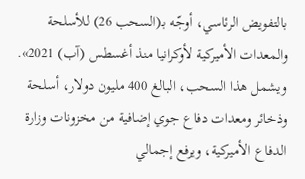بالتفويض الرئاسي، أوجّه بـ(السحب 26) للأسلحة والمعدات الأميركية لأوكرانيا منذ أغسطس (آب) 2021».
ويشمل هذا السحب، البالغ 400 مليون دولار، أسلحة وذخائر ومعدات دفاع جوي إضافية من مخزونات وزارة الدفاع الأميركية، ويرفع إجمالي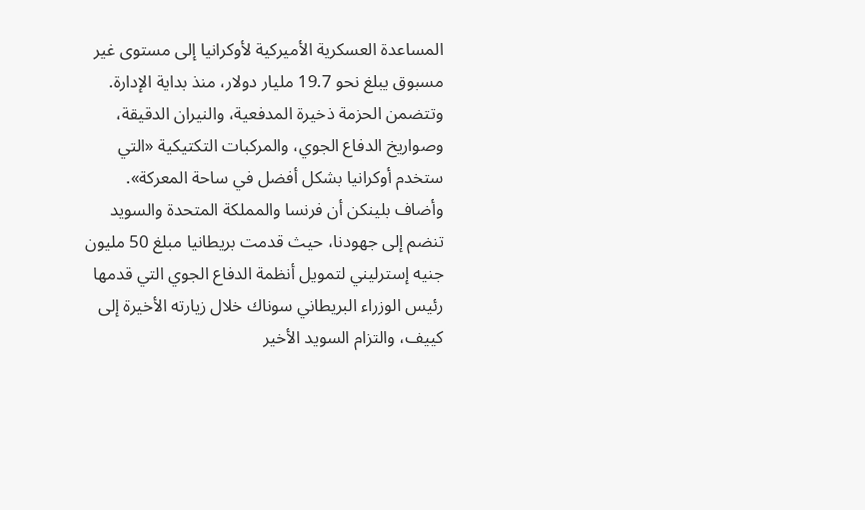المساعدة العسكرية الأميركية لأوكرانيا إلى مستوى غير مسبوق يبلغ نحو 19.7 مليار دولار، منذ بداية الإدارة. وتتضمن الحزمة ذخيرة المدفعية، والنيران الدقيقة، وصواريخ الدفاع الجوي، والمركبات التكتيكية «التي ستخدم أوكرانيا بشكل أفضل في ساحة المعركة».
وأضاف بلينكن أن فرنسا والمملكة المتحدة والسويد تنضم إلى جهودنا، حيث قدمت بريطانيا مبلغ 50 مليون جنيه إسترليني لتمويل أنظمة الدفاع الجوي التي قدمها رئيس الوزراء البريطاني سوناك خلال زيارته الأخيرة إلى كييف، والتزام السويد الأخير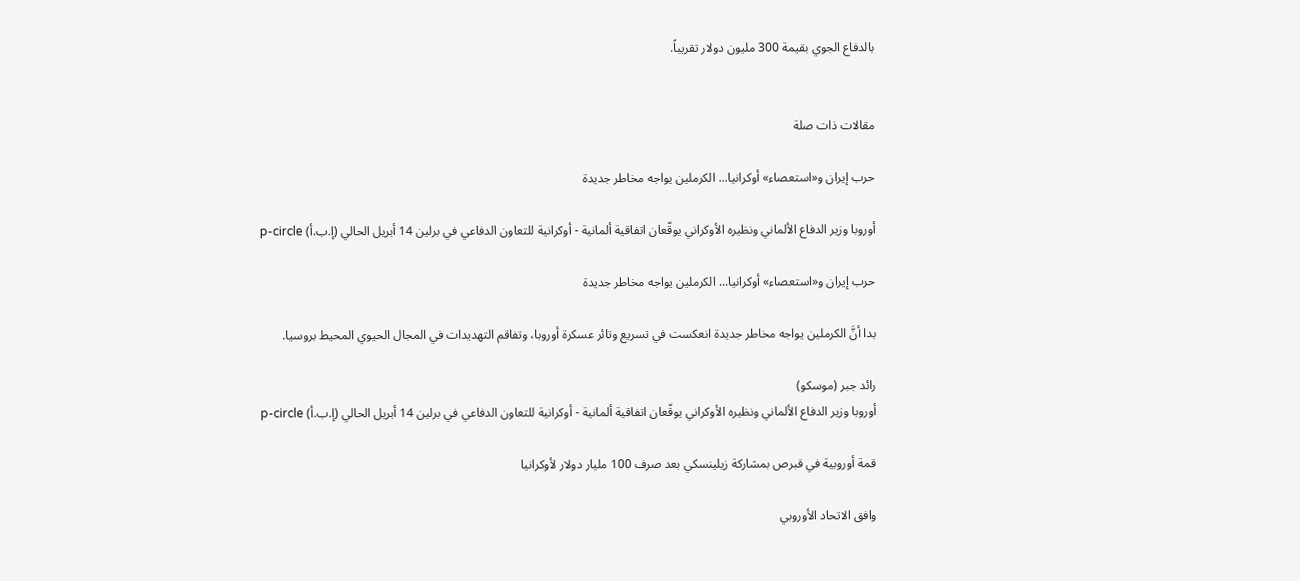بالدفاع الجوي بقيمة 300 مليون دولار تقريباً.


مقالات ذات صلة

حرب إيران و«استعصاء» أوكرانيا... الكرملين يواجه مخاطر جديدة

أوروبا وزير الدفاع الألماني ونظيره الأوكراني يوقّعان اتفاقية ألمانية - أوكرانية للتعاون الدفاعي في برلين 14 أبريل الحالي (إ.ب.أ) p-circle

حرب إيران و«استعصاء» أوكرانيا... الكرملين يواجه مخاطر جديدة

بدا أنَّ الكرملين يواجه مخاطر جديدة انعكست في تسريع وتائر عسكرة أوروبا، وتفاقم التهديدات في المجال الحيوي المحيط بروسيا.

رائد جبر (موسكو)
أوروبا وزير الدفاع الألماني ونظيره الأوكراني يوقّعان اتفاقية ألمانية - أوكرانية للتعاون الدفاعي في برلين 14 أبريل الحالي (إ.ب.أ) p-circle

قمة أوروبية في قبرص بمشاركة زيلينسكي بعد صرف 100 مليار دولار لأوكرانيا

وافق الاتحاد الأوروبي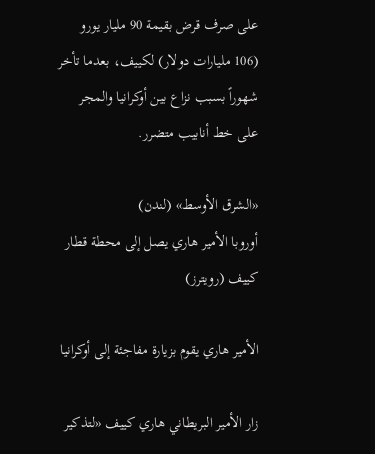على صرف قرض بقيمة 90 مليار يورو (106 مليارات دولار) لكييف، بعدما تأخر شهوراً بسبب نزاع بين أوكرانيا والمجر على خط أنابيب متضرر.

«الشرق الأوسط» (لندن)
أوروبا الأمير هاري يصل إلى محطة قطار كييف (رويترز)

الأمير هاري يقوم بزيارة مفاجئة إلى أوكرانيا

زار الأمير البريطاني هاري كييف «لتذكير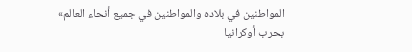المواطنين في بلاده والمواطنين في جميع أنحاء العالم» بحرب أوكرانيا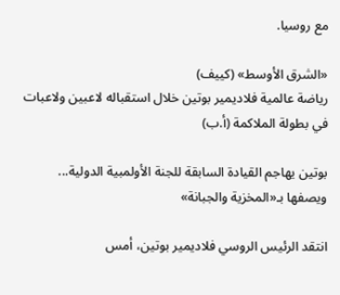مع روسيا.

«الشرق الأوسط» (كييف)
رياضة عالمية فلاديمير بوتين خلال استقباله لاعبين ولاعبات في بطولة الملاكمة (أ.ب)

بوتين يهاجم القيادة السابقة للجنة الأولمبية الدولية... ويصفها بـ«المخزية والجبانة»

انتقد الرئيس الروسي فلاديمير بوتين، أمس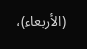(الأربعاء)،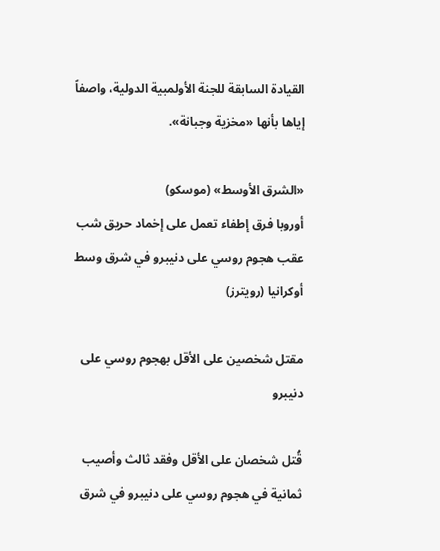القيادة السابقة للجنة الأولمبية الدولية، واصفاً إياها بأنها «مخزية وجبانة».

«الشرق الأوسط» (موسكو)
أوروبا فرق إطفاء تعمل على إخماد حريق شب عقب هجوم روسي على دنيبرو في شرق وسط أوكرانيا (رويترز)

مقتل شخصين على الأقل بهجوم روسي على دنيبرو

قُتل شخصان على الأقل وفقد ثالث وأصيب ثمانية في هجوم روسي على دنيبرو في شرق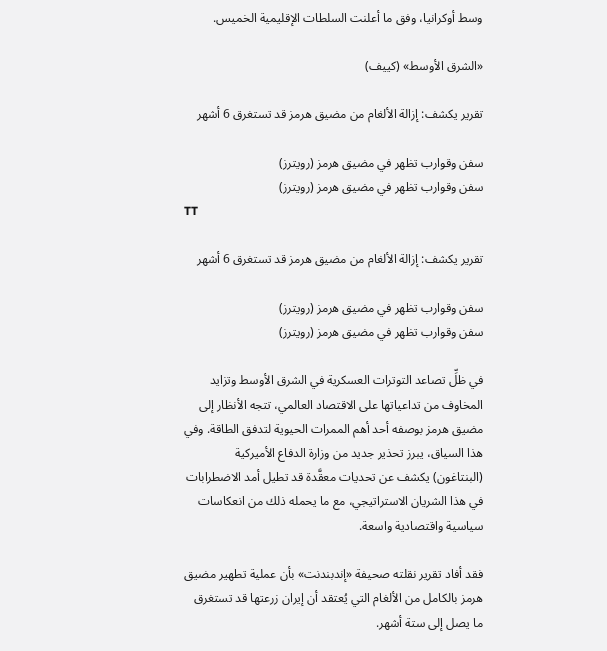وسط أوكرانيا، وفق ما أعلنت السلطات الإقليمية الخميس.

«الشرق الأوسط» (كييف)

تقرير يكشف: إزالة الألغام من مضيق هرمز قد تستغرق 6 أشهر

سفن وقوارب تظهر في مضيق هرمز (رويترز)
سفن وقوارب تظهر في مضيق هرمز (رويترز)
TT

تقرير يكشف: إزالة الألغام من مضيق هرمز قد تستغرق 6 أشهر

سفن وقوارب تظهر في مضيق هرمز (رويترز)
سفن وقوارب تظهر في مضيق هرمز (رويترز)

في ظلِّ تصاعد التوترات العسكرية في الشرق الأوسط وتزايد المخاوف من تداعياتها على الاقتصاد العالمي، تتجه الأنظار إلى مضيق هرمز بوصفه أحد أهم الممرات الحيوية لتدفق الطاقة. وفي هذا السياق، يبرز تحذير جديد من وزارة الدفاع الأميركية (البنتاغون) يكشف عن تحديات معقَّدة قد تطيل أمد الاضطرابات في هذا الشريان الاستراتيجي، مع ما يحمله ذلك من انعكاسات سياسية واقتصادية واسعة.

فقد أفاد تقرير نقلته صحيفة «إندبندنت» بأن عملية تطهير مضيق هرمز بالكامل من الألغام التي يُعتقد أن إيران زرعتها قد تستغرق ما يصل إلى ستة أشهر.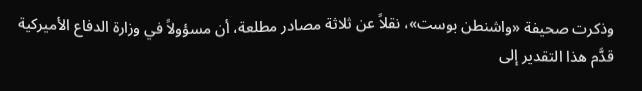وذكرت صحيفة «واشنطن بوست»، نقلاً عن ثلاثة مصادر مطلعة، أن مسؤولاً في وزارة الدفاع الأميركية قدَّم هذا التقدير إلى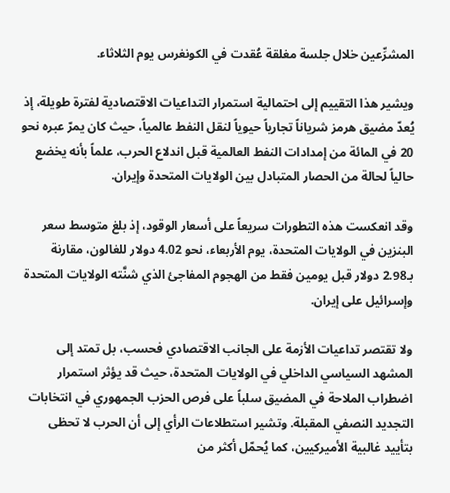المشرِّعين خلال جلسة مغلقة عُقدت في الكونغرس يوم الثلاثاء.

ويشير هذا التقييم إلى احتمالية استمرار التداعيات الاقتصادية لفترة طويلة، إذ يُعدّ مضيق هرمز شرياناً تجارياً حيوياً لنقل النفط عالمياً، حيث كان يمرّ عبره نحو 20 في المائة من إمدادات النفط العالمية قبل اندلاع الحرب، علماً بأنه يخضع حالياً لحالة من الحصار المتبادل بين الولايات المتحدة وإيران.

وقد انعكست هذه التطورات سريعاً على أسعار الوقود، إذ بلغ متوسط سعر البنزين في الولايات المتحدة، يوم الأربعاء، نحو 4.02 دولار للغالون، مقارنة بـ2.98 دولار قبل يومين فقط من الهجوم المفاجئ الذي شنَّته الولايات المتحدة وإسرائيل على إيران.

ولا تقتصر تداعيات الأزمة على الجانب الاقتصادي فحسب، بل تمتد إلى المشهد السياسي الداخلي في الولايات المتحدة، حيث قد يؤثر استمرار اضطراب الملاحة في المضيق سلباً على فرص الحزب الجمهوري في انتخابات التجديد النصفي المقبلة. وتشير استطلاعات الرأي إلى أن الحرب لا تحظى بتأييد غالبية الأميركيين، كما يُحمّل أكثر من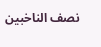نصف الناخبين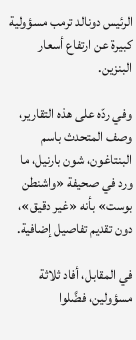الرئيس دونالد ترمب مسؤولية كبيرة عن ارتفاع أسعار البنزين.

وفي ردّه على هذه التقارير، وصف المتحدث باسم البنتاغون، شون بارنيل، ما ورد في صحيفة «واشنطن بوست» بأنه «غير دقيق»، دون تقديم تفاصيل إضافية.

في المقابل، أفاد ثلاثة مسؤولين، فضَّلوا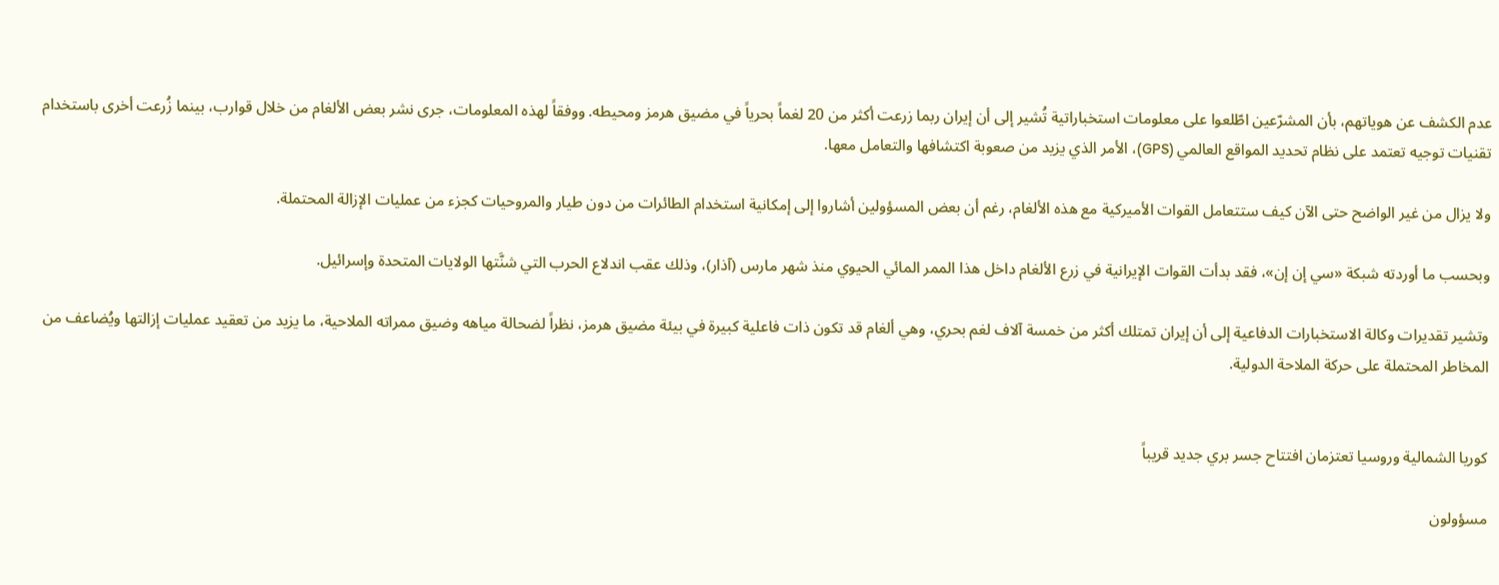عدم الكشف عن هوياتهم، بأن المشرّعين اطّلعوا على معلومات استخباراتية تُشير إلى أن إيران ربما زرعت أكثر من 20 لغماً بحرياً في مضيق هرمز ومحيطه. ووفقاً لهذه المعلومات، جرى نشر بعض الألغام من خلال قوارب، بينما زُرعت أخرى باستخدام تقنيات توجيه تعتمد على نظام تحديد المواقع العالمي (GPS)، الأمر الذي يزيد من صعوبة اكتشافها والتعامل معها.

ولا يزال من غير الواضح حتى الآن كيف ستتعامل القوات الأميركية مع هذه الألغام، رغم أن بعض المسؤولين أشاروا إلى إمكانية استخدام الطائرات من دون طيار والمروحيات كجزء من عمليات الإزالة المحتملة.

وبحسب ما أوردته شبكة «سي إن إن»، فقد بدأت القوات الإيرانية في زرع الألغام داخل هذا الممر المائي الحيوي منذ شهر مارس (آذار)، وذلك عقب اندلاع الحرب التي شنَّتها الولايات المتحدة وإسرائيل.

وتشير تقديرات وكالة الاستخبارات الدفاعية إلى أن إيران تمتلك أكثر من خمسة آلاف لغم بحري، وهي ألغام قد تكون ذات فاعلية كبيرة في بيئة مضيق هرمز، نظراً لضحالة مياهه وضيق ممراته الملاحية، ما يزيد من تعقيد عمليات إزالتها ويُضاعف من المخاطر المحتملة على حركة الملاحة الدولية.


كوريا الشمالية وروسيا تعتزمان افتتاح جسر بري جديد قريباً

مسؤولون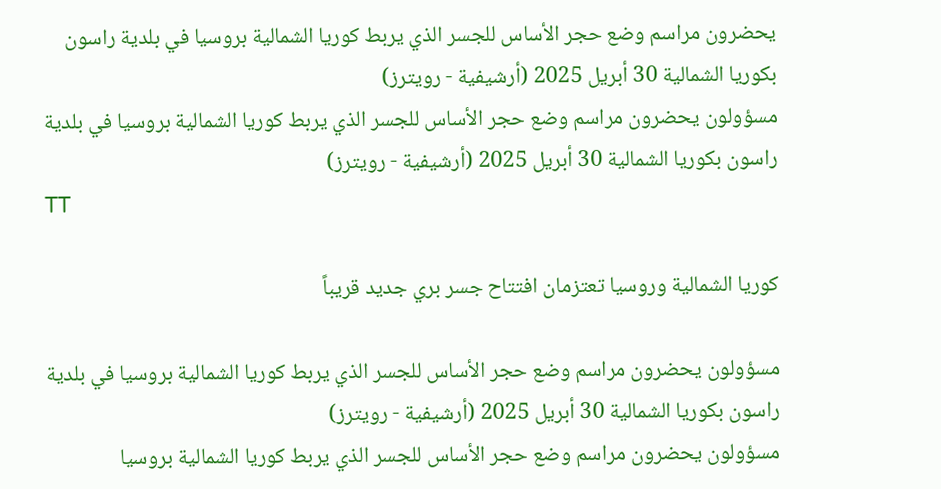يحضرون مراسم وضع حجر الأساس للجسر الذي يربط كوريا الشمالية بروسيا في بلدية راسون بكوريا الشمالية 30 أبريل 2025 (أرشيفية - رويترز)
مسؤولون يحضرون مراسم وضع حجر الأساس للجسر الذي يربط كوريا الشمالية بروسيا في بلدية راسون بكوريا الشمالية 30 أبريل 2025 (أرشيفية - رويترز)
TT

كوريا الشمالية وروسيا تعتزمان افتتاح جسر بري جديد قريباً

مسؤولون يحضرون مراسم وضع حجر الأساس للجسر الذي يربط كوريا الشمالية بروسيا في بلدية راسون بكوريا الشمالية 30 أبريل 2025 (أرشيفية - رويترز)
مسؤولون يحضرون مراسم وضع حجر الأساس للجسر الذي يربط كوريا الشمالية بروسيا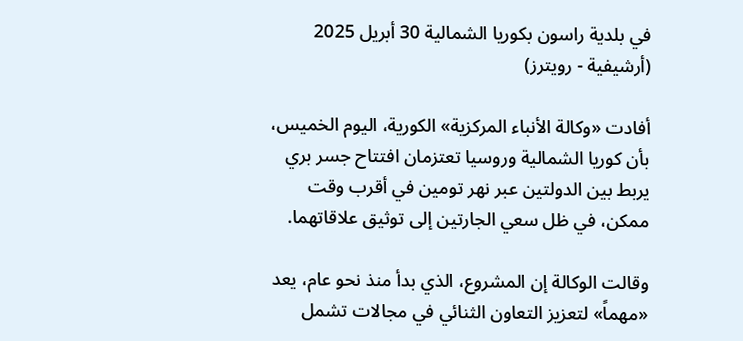في بلدية راسون بكوريا الشمالية 30 أبريل 2025 (أرشيفية - رويترز)

أفادت «وكالة الأنباء المركزية» الكورية، اليوم الخميس، بأن كوريا الشمالية وروسيا تعتزمان افتتاح جسر بري يربط بين الدولتين عبر نهر تومين في أقرب وقت ممكن، في ظل ‌سعي الجارتين ‌إلى توثيق ‌علاقاتهما.

وقالت الوكالة إن المشروع، الذي بدأ منذ نحو عام، يعد «مهماً» لتعزيز التعاون الثنائي في مجالات تشمل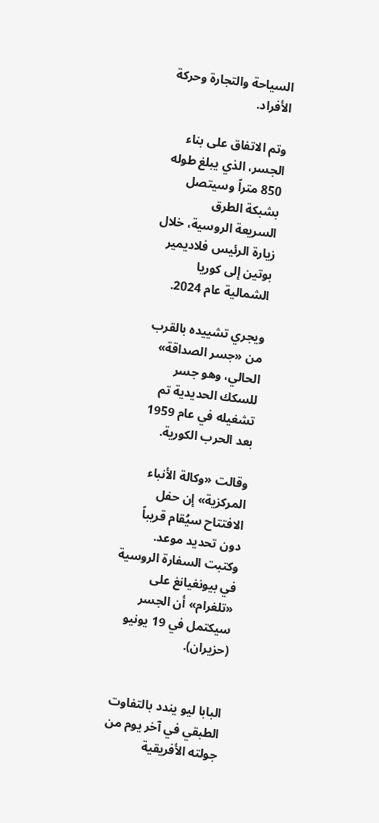السياحة والتجارة وحركة الأفراد.

وتم الاتفاق على بناء الجسر، ‌الذي ‌يبلغ طوله 850 متراً ‌وسيتصل بشبكة الطرق السريعة ‌الروسية، خلال زيارة الرئيس فلاديمير بوتين إلى كوريا الشمالية عام 2024.

ويجري تشييده ‌بالقرب من «جسر الصداقة» الحالي، وهو جسر للسكك الحديدية تم تشغيله في عام 1959 بعد الحرب الكورية.

وقالت «وكالة الأنباء المركزية» إن حفل الافتتاح سيُقام قريباً دون تحديد موعد. وكتبت السفارة الروسية في بيونغيانغ على «تلغرام» أن الجسر سيكتمل في 19 يونيو (حزيران).


البابا ليو يندد بالتفاوت الطبقي في آخر يوم من جولته الأفريقية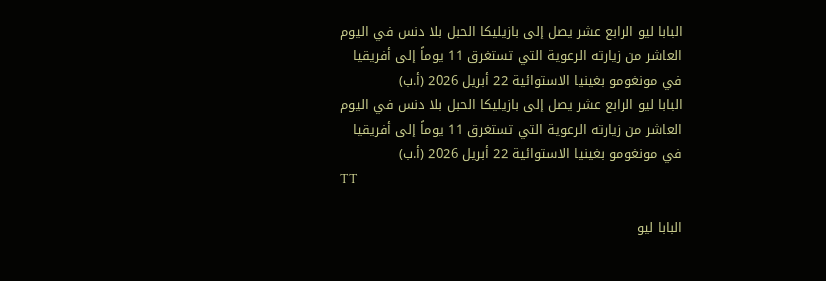البابا ليو الرابع عشر يصل إلى بازيليكا الحبل بلا دنس في اليوم العاشر من زيارته الرعوية التي تستغرق 11 يوماً إلى أفريقيا في مونغومو بغينيا الاستوائية 22 أبريل 2026 (أ.ب)
البابا ليو الرابع عشر يصل إلى بازيليكا الحبل بلا دنس في اليوم العاشر من زيارته الرعوية التي تستغرق 11 يوماً إلى أفريقيا في مونغومو بغينيا الاستوائية 22 أبريل 2026 (أ.ب)
TT

البابا ليو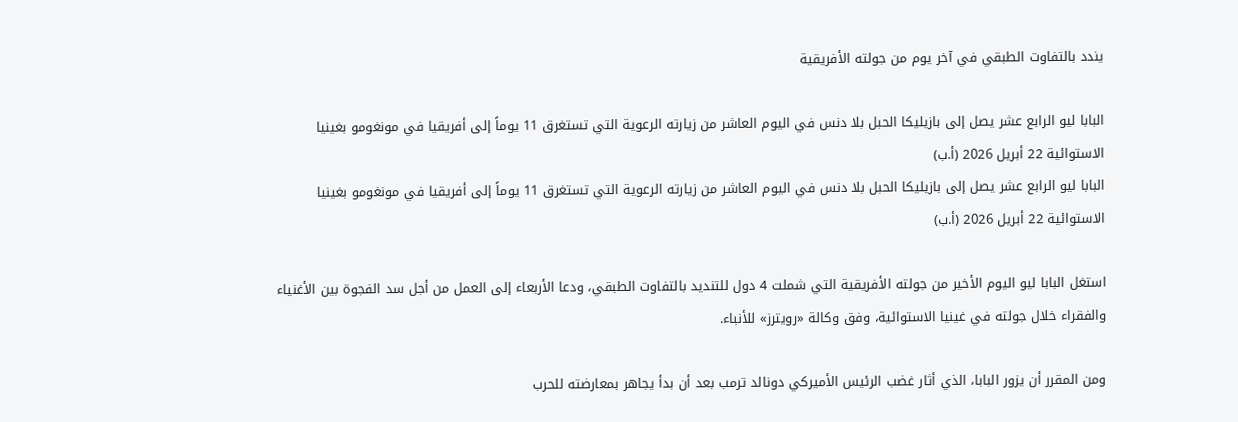يندد بالتفاوت الطبقي في آخر يوم من جولته الأفريقية

البابا ليو الرابع عشر يصل إلى بازيليكا الحبل بلا دنس في اليوم العاشر من زيارته الرعوية التي تستغرق 11 يوماً إلى أفريقيا في مونغومو بغينيا الاستوائية 22 أبريل 2026 (أ.ب)
البابا ليو الرابع عشر يصل إلى بازيليكا الحبل بلا دنس في اليوم العاشر من زيارته الرعوية التي تستغرق 11 يوماً إلى أفريقيا في مونغومو بغينيا الاستوائية 22 أبريل 2026 (أ.ب)

استغل البابا ليو اليوم الأخير من جولته الأفريقية التي شملت 4 دول للتنديد بالتفاوت الطبقي، ودعا الأربعاء إلى العمل من أجل سد الفجوة بين الأغنياء والفقراء خلال جولته في غينيا الاستوائية، وفق وكالة «رويترز» للأنباء.

ومن المقرر أن يزور البابا، الذي أثار غضب الرئيس الأميركي دونالد ترمب بعد أن بدأ يجاهر بمعارضته للحرب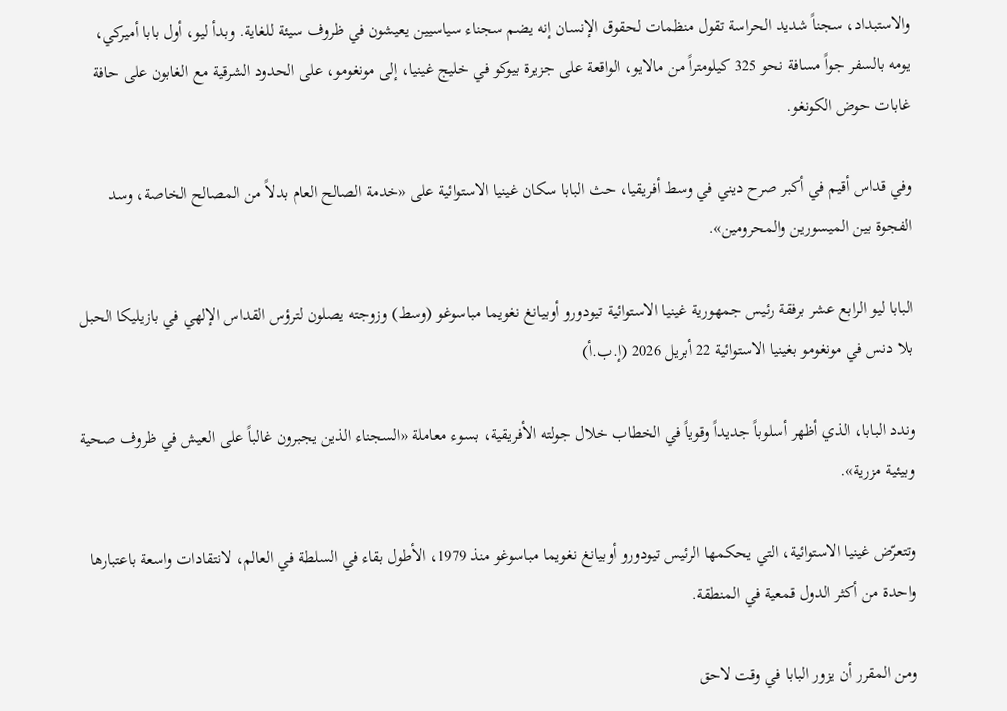والاستبداد، سجناً شديد الحراسة تقول منظمات لحقوق الإنسان إنه يضم سجناء سياسيين يعيشون في ظروف سيئة للغاية. وبدأ ليو، أول بابا أميركي، يومه بالسفر جواً مسافة نحو 325 كيلومتراً من مالايو، الواقعة على جزيرة بيوكو في خليج غينيا، إلى مونغومو، على الحدود الشرقية مع الغابون على حافة غابات حوض الكونغو.

وفي قداس أقيم في أكبر صرح ديني في وسط أفريقيا، حث البابا سكان غينيا الاستوائية على «خدمة الصالح العام بدلاً من المصالح الخاصة، وسد الفجوة بين الميسورين والمحرومين».

البابا ليو الرابع عشر برفقة رئيس جمهورية غينيا الاستوائية تيودورو أوبيانغ نغويما مباسوغو (وسط) وزوجته يصلون لترؤس القداس الإلهي في بازيليكا الحبل بلا دنس في مونغومو بغينيا الاستوائية 22 أبريل 2026 (إ.ب.أ)

وندد البابا، الذي أظهر أسلوباً جديداً وقوياً في الخطاب خلال جولته الأفريقية، بسوء معاملة «السجناء الذين يجبرون غالباً على العيش في ظروف صحية وبيئية مزرية».

وتتعرّض غينيا الاستوائية، التي يحكمها الرئيس تيودورو أوبيانغ نغويما مباسوغو منذ 1979، الأطول بقاء في السلطة في العالم، لانتقادات واسعة باعتبارها واحدة من أكثر الدول قمعية في المنطقة.

ومن المقرر أن يزور البابا في وقت لاحق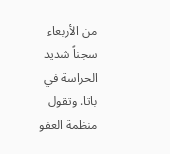من الأربعاء سجناً شديد الحراسة في باتا. وتقول منظمة العفو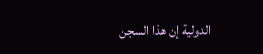الدولية إن هذا السجن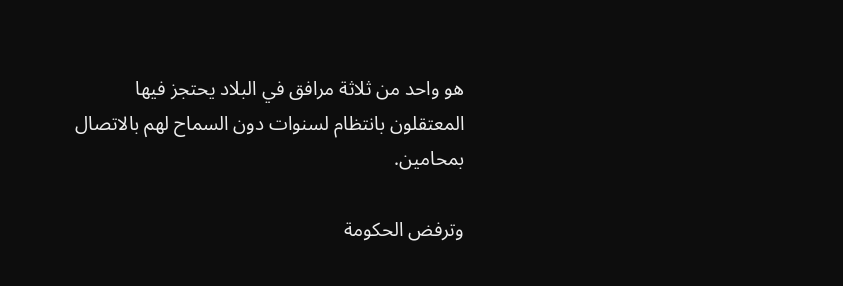هو واحد من ثلاثة مرافق في البلاد يحتجز فيها المعتقلون بانتظام لسنوات دون السماح لهم بالاتصال بمحامين.

وترفض الحكومة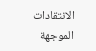الانتقادات الموجهة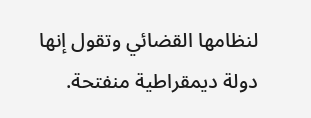لنظامها القضائي وتقول إنها دولة ديمقراطية منفتحة.